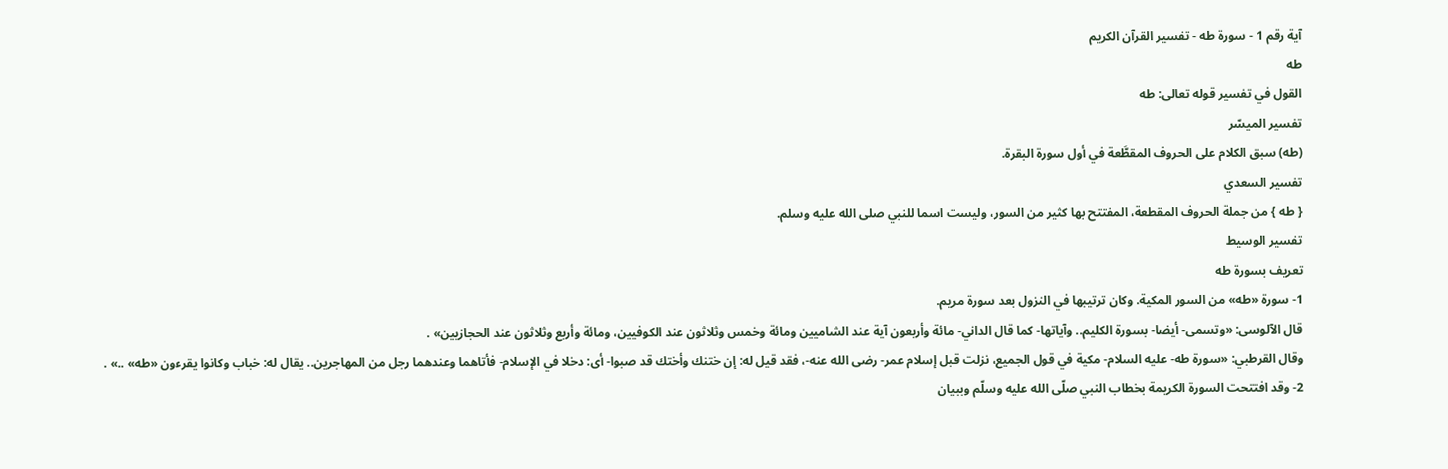آية رقم 1 - سورة طه - تفسير القرآن الكريم
طه
القول في تفسير قوله تعالى: طه
تفسير الميسّر
(طه) سبق الكلام على الحروف المقطَّعة في أول سورة البقرة.
تفسير السعدي
{ طه } من جملة الحروف المقطعة، المفتتح بها كثير من السور، وليست اسما للنبي صلى الله عليه وسلم.
تفسير الوسيط
تعريف بسورة طه
1- سورة «طه» من السور المكية. وكان ترتيبها في النزول بعد سورة مريم.
قال الآلوسى: «وتسمى- أيضا- بسورة الكليم.. وآياتها- كما قال الداني- مائة وأربعون آية عند الشاميين ومائة وخمس وثلاثون عند الكوفيين، ومائة وأربع وثلاثون عند الحجازيين» .
وقال القرطبي: «سورة طه- عليه السلام- مكية في قول الجميع، نزلت قبل إسلام عمر- رضى الله عنه-، فقد قيل له: إن ختنك وأختك قد صبوا- أى: دخلا في الإسلام- فأتاهما وعندهما رجل من المهاجرين.. يقال له: خباب وكانوا يقرءون «طه» ..» .
2- وقد افتتحت السورة الكريمة بخطاب النبي صلّى الله عليه وسلّم وببيان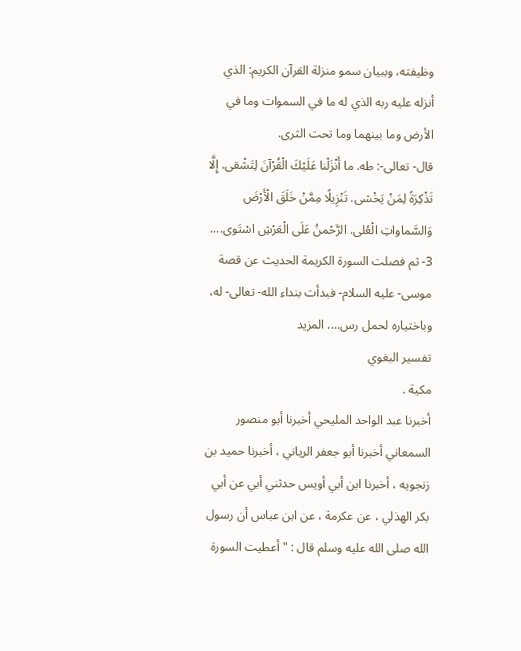وظيفته، وببيان سمو منزلة القرآن الكريم: الذي أنزله عليه ربه الذي له ما في السموات وما في الأرض وما بينهما وما تحت الثرى.
قال- تعالى-: طه. ما أَنْزَلْنا عَلَيْكَ الْقُرْآنَ لِتَشْقى. إِلَّا تَذْكِرَةً لِمَنْ يَخْشى. تَنْزِيلًا مِمَّنْ خَلَقَ الْأَرْضَ وَالسَّماواتِ الْعُلى. الرَّحْمنُ عَلَى الْعَرْشِ اسْتَوى....
3- ثم فصلت السورة الكريمة الحديث عن قصة موسى- عليه السلام- فبدأت بنداء الله- تعالى- له، وباختياره لحمل رس.... المزيد
تفسير البغوي
مكية .
أخبرنا عبد الواحد المليحي أخبرنا أبو منصور السمعاني أخبرنا أبو جعفر الرياني ، أخبرنا حميد بن زنجويه ، أخبرنا ابن أبي أويس حدثني أبي عن أبي بكر الهذلي ، عن عكرمة ، عن ابن عباس أن رسول الله صلى الله عليه وسلم قال : " أعطيت السورة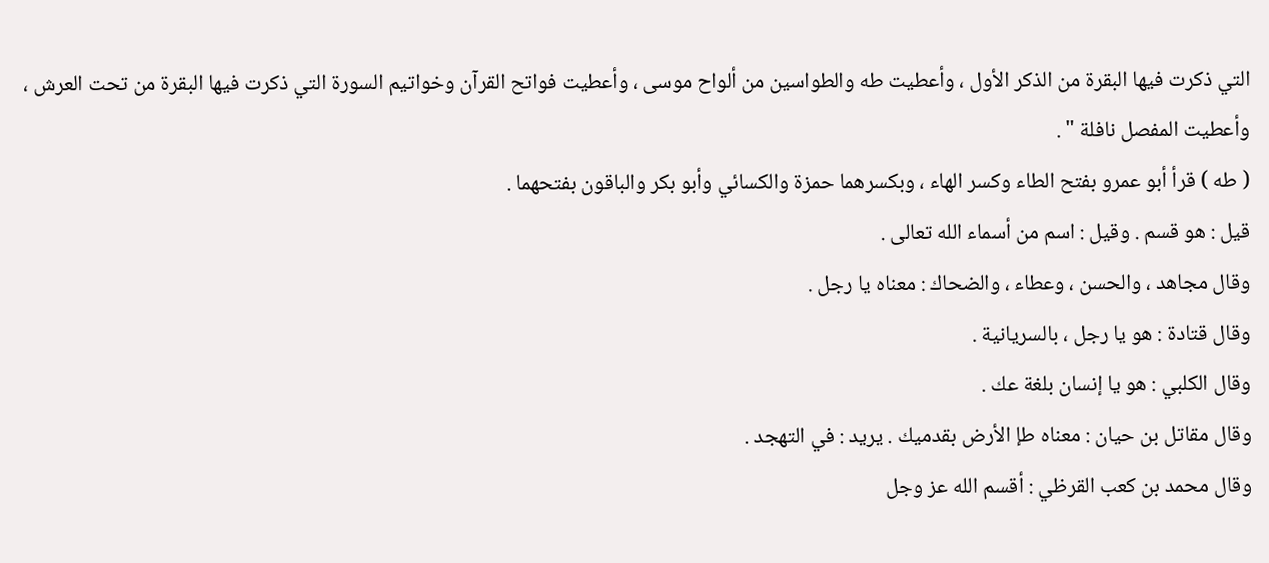التي ذكرت فيها البقرة من الذكر الأول ، وأعطيت طه والطواسين من ألواح موسى ، وأعطيت فواتح القرآن وخواتيم السورة التي ذكرت فيها البقرة من تحت العرش ، وأعطيت المفصل نافلة " .
( طه ) قرأ أبو عمرو بفتح الطاء وكسر الهاء ، وبكسرهما حمزة والكسائي وأبو بكر والباقون بفتحهما .
قيل : هو قسم . وقيل : اسم من أسماء الله تعالى .
وقال مجاهد ، والحسن ، وعطاء ، والضحاك : معناه يا رجل .
وقال قتادة : هو يا رجل ، بالسريانية .
وقال الكلبي : هو يا إنسان بلغة عك .
وقال مقاتل بن حيان : معناه طإ الأرض بقدميك . يريد : في التهجد .
وقال محمد بن كعب القرظي : أقسم الله عز وجل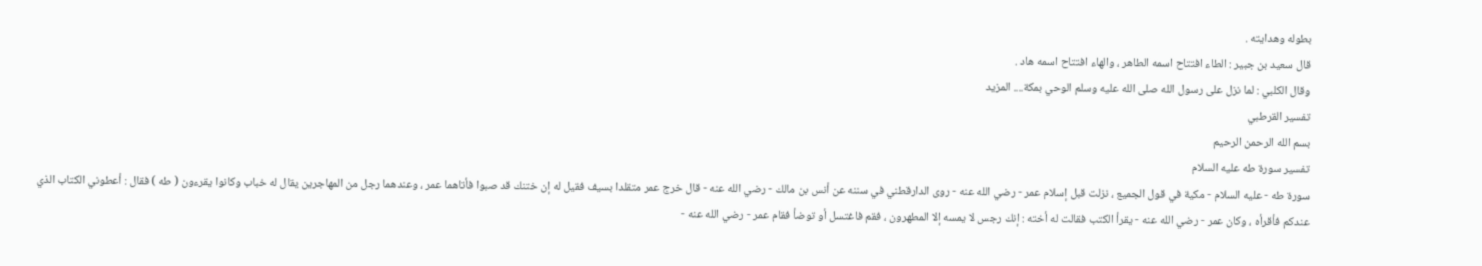بطوله وهدايته .
قال سعيد بن جبير : الطاء افتتاح اسمه الطاهر ، والهاء افتتاح اسمه هاد .
وقال الكلبي : لما نزل على رسول الله صلى الله عليه وسلم الوحي بمكة.... المزيد
تفسير القرطبي
بسم الله الرحمن الرحيم
تفسير سورة طه عليه السلام
سورة طه - عليه السلام - مكية في قول الجميع ، نزلت قبل إسلام عمر - رضي الله عنه - روى الدارقطني في سننه عن أنس بن مالك - رضي الله عنه - قال خرج عمر متقلدا بسيف فقيل له إن ختنك قد صبوا فأتاهما عمر ، وعندهما رجل من المهاجرين يقال له خباب وكانوا يقرءون ( طه ) فقال : أعطوني الكتاب الذي عندكم فأقرأه ، وكان عمر - رضي الله عنه - يقرأ الكتب فقالت له أخته : إنك رجس لا يمسه إلا المطهرون ، فقم فاغتسل أو توضأ فقام عمر - رضي الله عنه -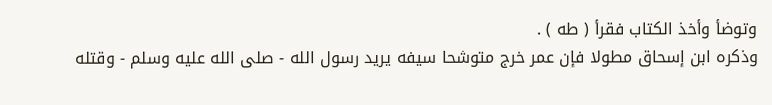وتوضأ وأخذ الكتاب فقرأ ( طه ) .
وذكره ابن إسحاق مطولا فإن عمر خرج متوشحا سيفه يريد رسول الله - صلى الله عليه وسلم - وقتله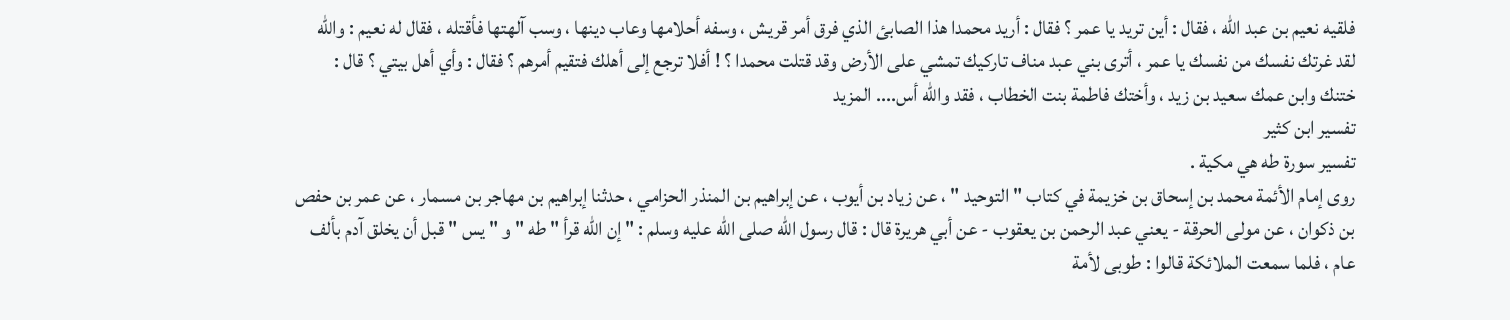فلقيه نعيم بن عبد الله ، فقال : أين تريد يا عمر ؟ فقال : أريد محمدا هذا الصابئ الذي فرق أمر قريش ، وسفه أحلامها وعاب دينها ، وسب آلهتها فأقتله ، فقال له نعيم : والله لقد غرتك نفسك من نفسك يا عمر ، أترى بني عبد مناف تاركيك تمشي على الأرض وقد قتلت محمدا ؟ ! أفلا ترجع إلى أهلك فتقيم أمرهم ؟ فقال : وأي أهل بيتي ؟ قال : ختنك وابن عمك سعيد بن زيد ، وأختك فاطمة بنت الخطاب ، فقد والله أس.... المزيد
تفسير ابن كثير
تفسير سورة طه هي مكية .
روى إمام الأئمة محمد بن إسحاق بن خزيمة في كتاب " التوحيد " ، عن زياد بن أيوب ، عن إبراهيم بن المنذر الحزامي ، حدثنا إبراهيم بن مهاجر بن مسمار ، عن عمر بن حفص بن ذكوان ، عن مولى الحرقة - يعني عبد الرحمن بن يعقوب - عن أبي هريرة قال : قال رسول الله صلى الله عليه وسلم : " إن الله قرأ " طه " و " يس " قبل أن يخلق آدم بألف عام ، فلما سمعت الملائكة قالوا : طوبى لأمة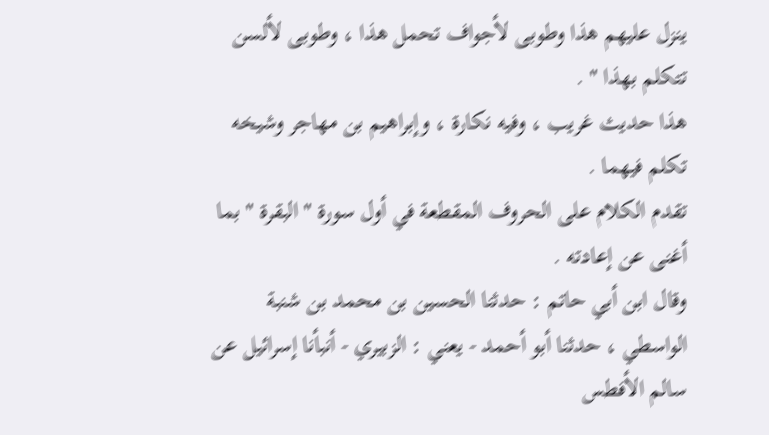ينزل عليهم هذا وطوبى لأجواف تحمل هذا ، وطوبى لألسن تتكلم بهذا " .
هذا حديث غريب ، وفيه نكارة ، وإبراهيم بن مهاجر وشيخه تكلم فيهما .
تقدم الكلام على الحروف المقطعة في أول سورة " البقرة " بما أغنى عن إعادته .
وقال ابن أبي حاتم : حدثنا الحسين بن محمد بن شنبة الواسطي ، حدثنا أبو أحمد - يعني : الزبيري - أنبأنا إسرائيل عن سالم الأفطس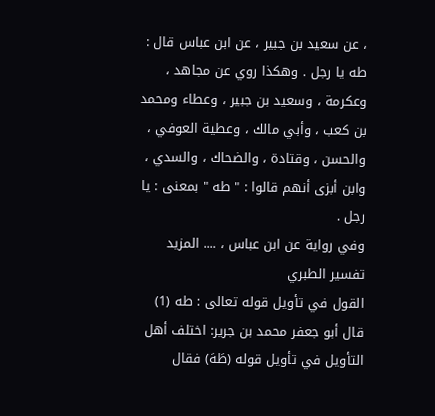، عن سعيد بن جبير ، عن ابن عباس قال : طه يا رجل . وهكذا روي عن مجاهد ، وعكرمة ، وسعيد بن جبير ، وعطاء ومحمد بن كعب ، وأبي مالك ، وعطية العوفي ، والحسن ، وقتادة ، والضحاك ، والسدي ، وابن أبزى أنهم قالوا : " طه " بمعنى : يا رجل .
وفي رواية عن ابن عباس ، .... المزيد
تفسير الطبري
القول في تأويل قوله تعالى : طه (1)
قال أبو جعفر محمد بن جرير: اختلف أهل التأويل في تأويل قوله (طَهَ) فقال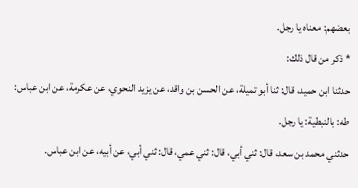بعضهم: معناه يا رجل.
* ذكر من قال ذلك:
حدثنا ابن حميد، قال: ثنا أبو تميلة، عن الحسن بن واقد، عن يزيد النحوي، عن عكرمة، عن ابن عباس: طه: بالنبطية: يا رجل.
حدثني محمد بن سعد، قال: ثني أبي، قال: ثني عمي، قال: ثني أبي، عن أبيه، عن ابن عباس.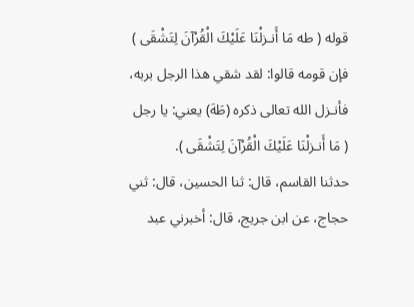قوله ( طه مَا أَنـزلْنَا عَلَيْكَ الْقُرْآنَ لِتَشْقَى ) فإن قومه قالوا: لقد شقي هذا الرجل بربه، فأنـزل الله تعالى ذكره (طَهَ) يعني: يا رجل ( مَا أَنـزلْنَا عَلَيْكَ الْقُرْآنَ لِتَشْقَى ).
حدثنا القاسم، قال: ثنا الحسين، قال: ثني حجاج، عن ابن جريج، قال: أخبرني عبد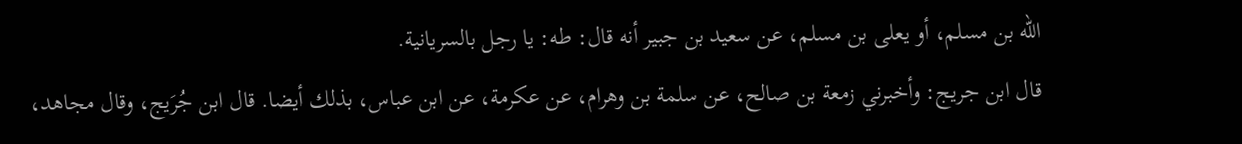الله بن مسلم، أو يعلى بن مسلم، عن سعيد بن جبير أنه قال: طه: يا رجل بالسريانية.
قال ابن جريج: وأخبرني زمعة بن صالح، عن سلمة بن وهرام، عن عكرمة، عن ابن عباس، بذلك أيضا. قال ابن جُرَيج، وقال مجاهد،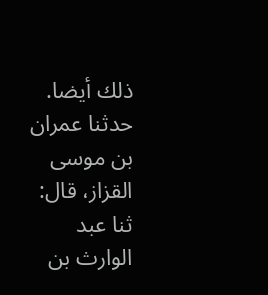ذلك أيضا.
حدثنا عمران بن موسى القزاز، قال: ثنا عبد الوارث بن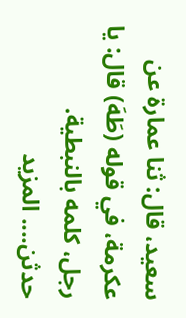سعيد، قال: ثنا عمارة عن عكرمة، في قوله (طَهَ) قال: يا رجل، كلمه بالنبطية.
حدثن.... المزيد